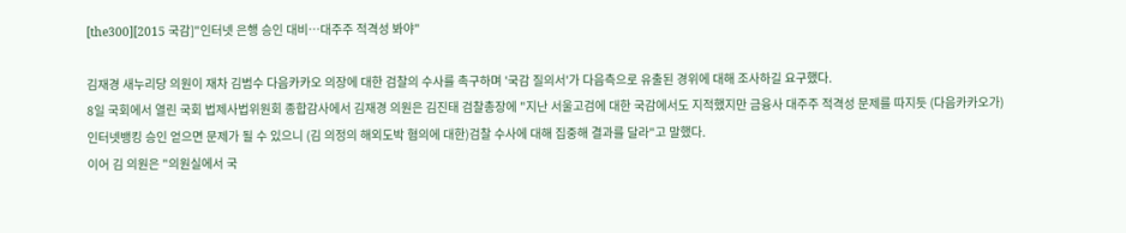[the300][2015 국감]"인터넷 은행 승인 대비…대주주 적격성 봐야"

김재경 새누리당 의원이 재차 김범수 다음카카오 의장에 대한 검찰의 수사를 촉구하며 '국감 질의서'가 다음측으로 유출된 경위에 대해 조사하길 요구했다.
8일 국회에서 열린 국회 법제사법위원회 종합감사에서 김재경 의원은 김진태 검찰총장에 "지난 서울고검에 대한 국감에서도 지적했지만 금융사 대주주 적격성 문제를 따지듯 (다음카카오가)인터넷뱅킹 승인 얻으면 문제가 될 수 있으니 (김 의정의 해외도박 혐의에 대한)검찰 수사에 대해 집중해 결과를 달라"고 말했다.
이어 김 의원은 "의원실에서 국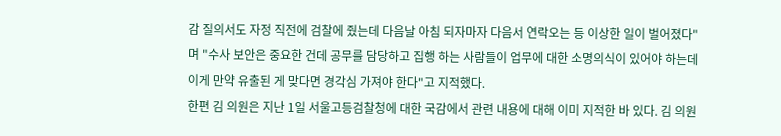감 질의서도 자정 직전에 검찰에 줬는데 다음날 아침 되자마자 다음서 연락오는 등 이상한 일이 벌어졌다"며 "수사 보안은 중요한 건데 공무를 담당하고 집행 하는 사람들이 업무에 대한 소명의식이 있어야 하는데 이게 만약 유출된 게 맞다면 경각심 가져야 한다"고 지적했다.
한편 김 의원은 지난 1일 서울고등검찰청에 대한 국감에서 관련 내용에 대해 이미 지적한 바 있다. 김 의원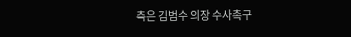측은 김범수 의장 수사촉구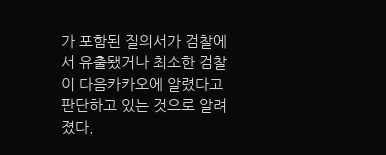가 포함된 질의서가 검찰에서 유출됐거나 최소한 검찰이 다음카카오에 알렸다고 판단하고 있는 것으로 알려졌다.